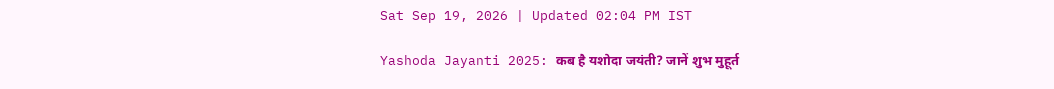Sat Sep 19, 2026 | Updated 02:04 PM IST

Yashoda Jayanti 2025: कब है यशोदा जयंती? जानें शुभ मुहूर्त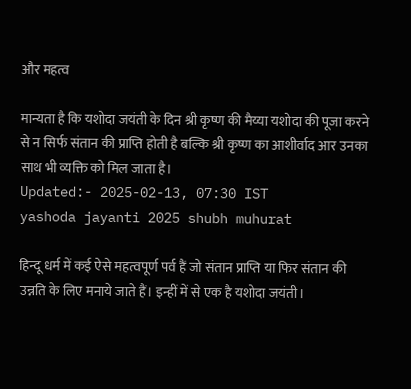और महत्व

मान्यता है कि यशोदा जयंती के दिन श्री कृष्ण की मैय्या यशोदा की पूजा करने से न सिर्फ संतान की प्राप्ति होती है बल्कि श्री कृष्ण का आशीर्वाद आर उनका साथ भी व्यक्ति को मिल जाता है।
Updated:- 2025-02-13, 07:30 IST
yashoda jayanti 2025 shubh muhurat

हिन्दू धर्म में कई ऐसे महत्वपूर्ण पर्व हैं जो संतान प्राप्ति या फिर संतान की उन्नति के लिए मनाये जाते हैं। इन्हीं में से एक है यशोदा जयंती।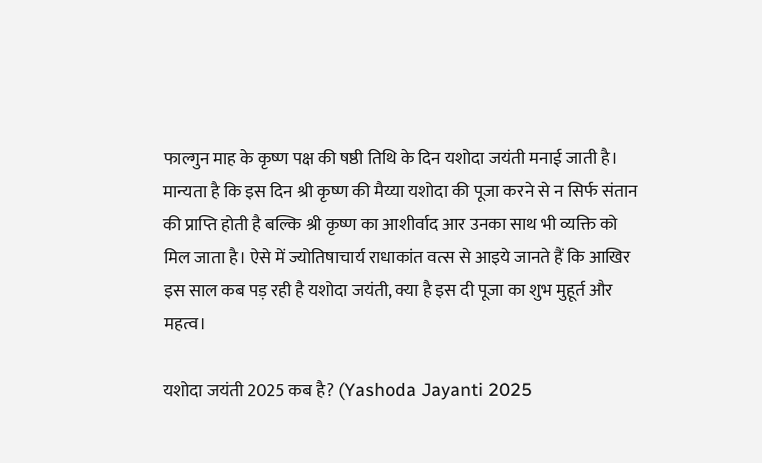फाल्गुन माह के कृष्ण पक्ष की षष्ठी तिथि के दिन यशोदा जयंती मनाई जाती है। मान्यता है कि इस दिन श्री कृष्ण की मैय्या यशोदा की पूजा करने से न सिर्फ संतान की प्राप्ति होती है बल्कि श्री कृष्ण का आशीर्वाद आर उनका साथ भी व्यक्ति को मिल जाता है। ऐसे में ज्योतिषाचार्य राधाकांत वत्स से आइये जानते हैं कि आखिर इस साल कब पड़ रही है यशोदा जयंती, क्या है इस दी पूजा का शुभ मुहूर्त और महत्व।

यशोदा जयंती 2025 कब है? (Yashoda Jayanti 2025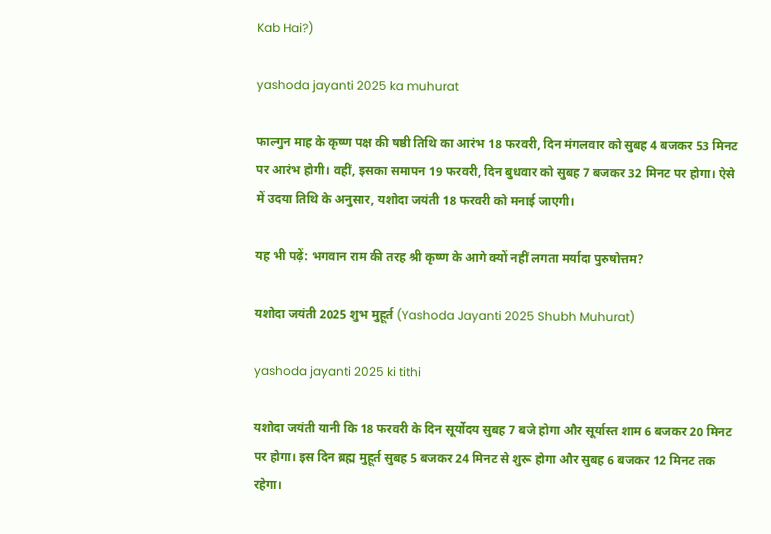Kab Hai?)

yashoda jayanti 2025 ka muhurat

फाल्गुन माह के कृष्ण पक्ष की षष्ठी तिथि का आरंभ 18 फरवरी, दिन मंगलवार को सुबह 4 बजकर 53 मिनट पर आरंभ होगी। वहीं, इसका समापन 19 फरवरी, दिन बुधवार को सुबह 7 बजकर 32 मिनट पर होगा। ऐसे में उदया तिथि के अनुसार, यशोदा जयंती 18 फरवरी को मनाई जाएगी।

यह भी पढ़ें: भगवान राम की तरह श्री कृष्ण के आगे क्यों नहीं लगता मर्यादा पुरुषोत्तम?

यशोदा जयंती 2025 शुभ मुहूर्त (Yashoda Jayanti 2025 Shubh Muhurat)

yashoda jayanti 2025 ki tithi

यशोदा जयंती यानी कि 18 फरवरी के दिन सूर्योदय सुबह 7 बजे होगा और सूर्यास्त शाम 6 बजकर 20 मिनट पर होगा। इस दिन ब्रह्म मुहूर्त सुबह 5 बजकर 24 मिनट से शुरू होगा और सुबह 6 बजकर 12 मिनट तक रहेगा।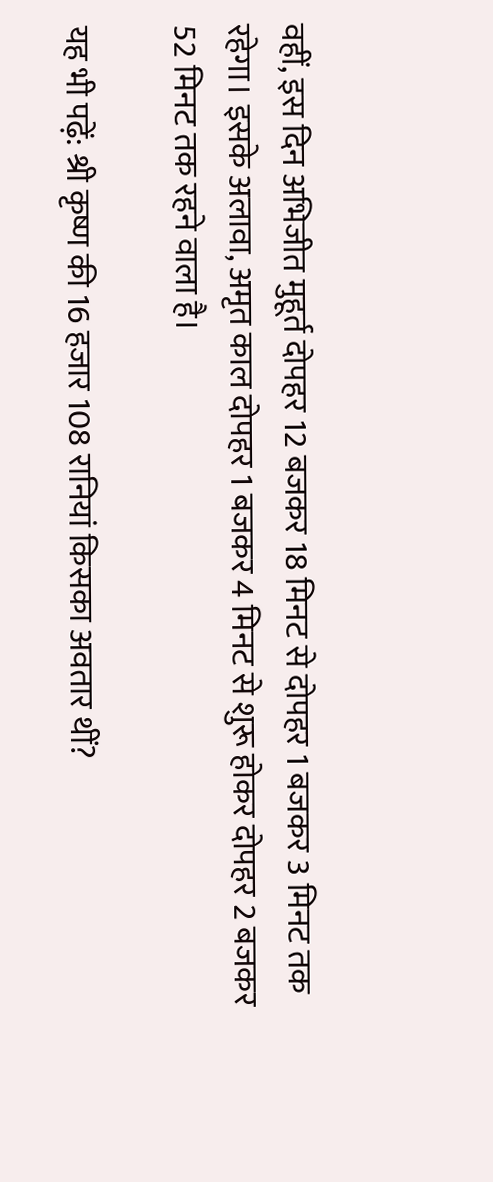वहीं, इस दिन अभिजीत मुहूर्त दोपहर 12 बजकर 18 मिनट से दोपहर 1 बजकर 3 मिनट तक रहेगा। इसके अलावा, अमृत काल दोपहर 1 बजकर 4 मिनट से शुरू होकर दोपहर 2 बजकर 52 मिनट तक रहने वाला है।

यह भी पढ़ें: श्री कृष्ण की 16 हजार 108 रानियां किसका अवतार थीं?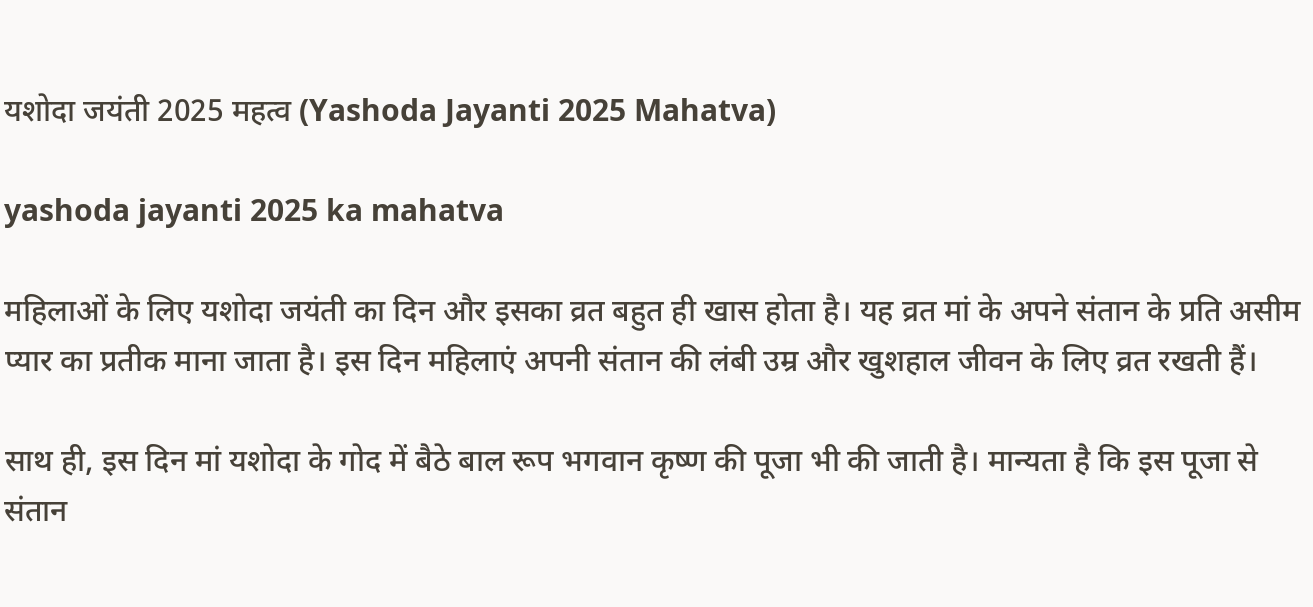यशोदा जयंती 2025 महत्व (Yashoda Jayanti 2025 Mahatva)

yashoda jayanti 2025 ka mahatva

महिलाओं के लिए यशोदा जयंती का दिन और इसका व्रत बहुत ही खास होता है। यह व्रत मां के अपने संतान के प्रति असीम प्यार का प्रतीक माना जाता है। इस दिन महिलाएं अपनी संतान की लंबी उम्र और खुशहाल जीवन के लिए व्रत रखती हैं।

साथ ही, इस दिन मां यशोदा के गोद में बैठे बाल रूप भगवान कृष्ण की पूजा भी की जाती है। मान्यता है कि इस पूजा से संतान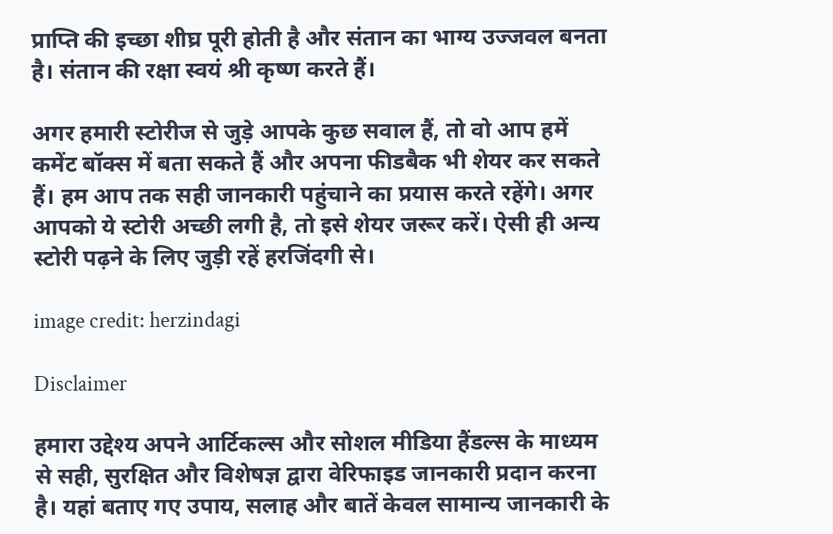प्राप्ति की इच्छा शीघ्र पूरी होती है और संतान का भाग्य उज्जवल बनता है। संतान की रक्षा स्वयं श्री कृष्ण करते हैं।

अगर हमारी स्टोरीज से जुड़े आपके कुछ सवाल हैं, तो वो आप हमें कमेंट बॉक्स में बता सकते हैं और अपना फीडबैक भी शेयर कर सकते हैं। हम आप तक सही जानकारी पहुंचाने का प्रयास करते रहेंगे। अगर आपको ये स्टोरी अच्छी लगी है, तो इसे शेयर जरूर करें। ऐसी ही अन्य स्टोरी पढ़ने के लिए जुड़ी रहें हरजिंदगी से।

image credit: herzindagi

Disclaimer

हमारा उद्देश्य अपने आर्टिकल्स और सोशल मीडिया हैंडल्स के माध्यम से सही, सुरक्षित और विशेषज्ञ द्वारा वेरिफाइड जानकारी प्रदान करना है। यहां बताए गए उपाय, सलाह और बातें केवल सामान्य जानकारी के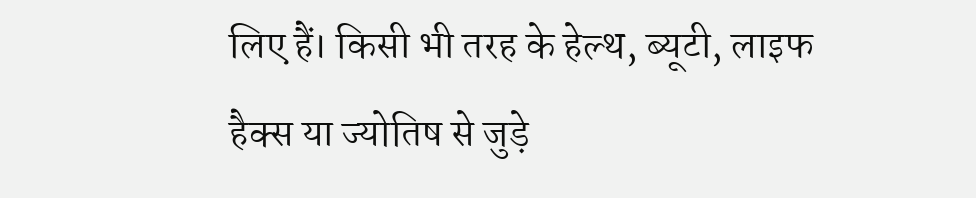लिए हैं। किसी भी तरह के हेल्थ, ब्यूटी, लाइफ हैक्स या ज्योतिष से जुड़े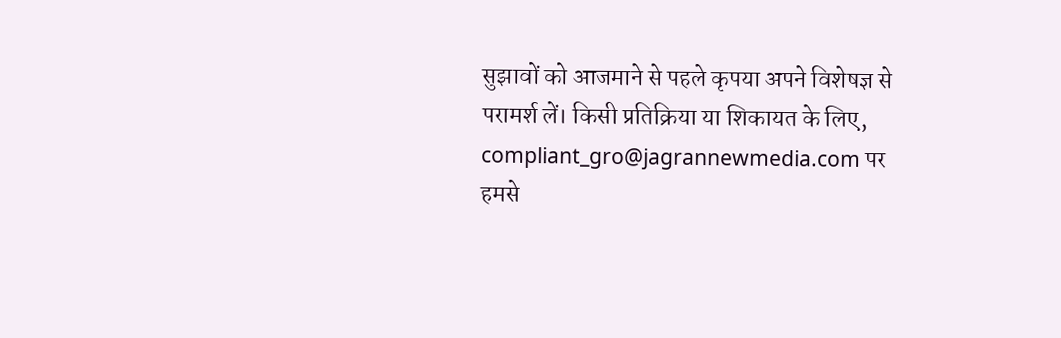सुझावों को आजमाने से पहले कृपया अपने विशेषज्ञ से परामर्श लें। किसी प्रतिक्रिया या शिकायत के लिए, compliant_gro@jagrannewmedia.com पर हमसे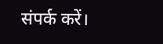संपर्क करें।